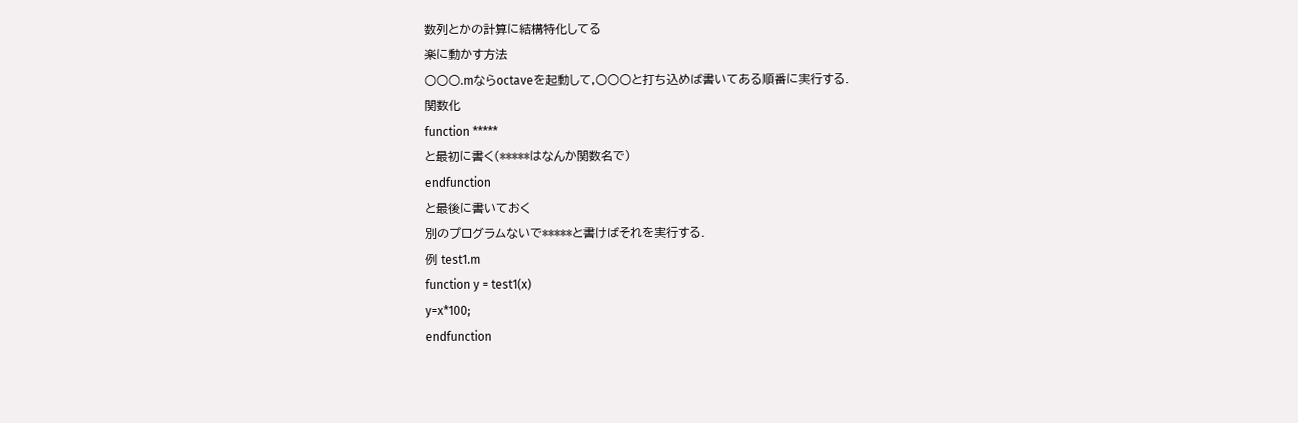数列とかの計算に結構特化してる
楽に動かす方法
○○○.mならoctaveを起動して,○○○と打ち込めば書いてある順番に実行する.
関数化
function *****
と最初に書く(*****はなんか関数名で)
endfunction
と最後に書いておく
別のプログラムないで*****と書けばそれを実行する.
例 test1.m
function y = test1(x)
y=x*100;
endfunction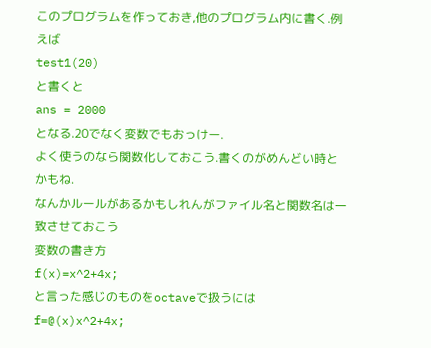このプログラムを作っておき,他のプログラム内に書く.例えば
test1(20)
と書くと
ans = 2000
となる.20でなく変数でもおっけー.
よく使うのなら関数化しておこう.書くのがめんどい時とかもね.
なんかルールがあるかもしれんがファイル名と関数名は一致させておこう
変数の書き方
f(x)=x^2+4x;
と言った感じのものをoctaveで扱うには
f=@(x)x^2+4x;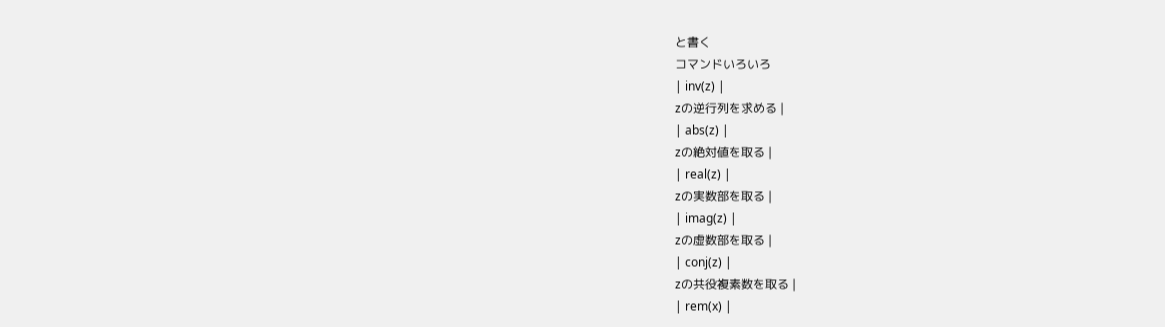と書く
コマンドいろいろ
| inv(z) |
zの逆行列を求める |
| abs(z) |
zの絶対値を取る |
| real(z) |
zの実数部を取る |
| imag(z) |
zの虚数部を取る |
| conj(z) |
zの共役複素数を取る |
| rem(x) |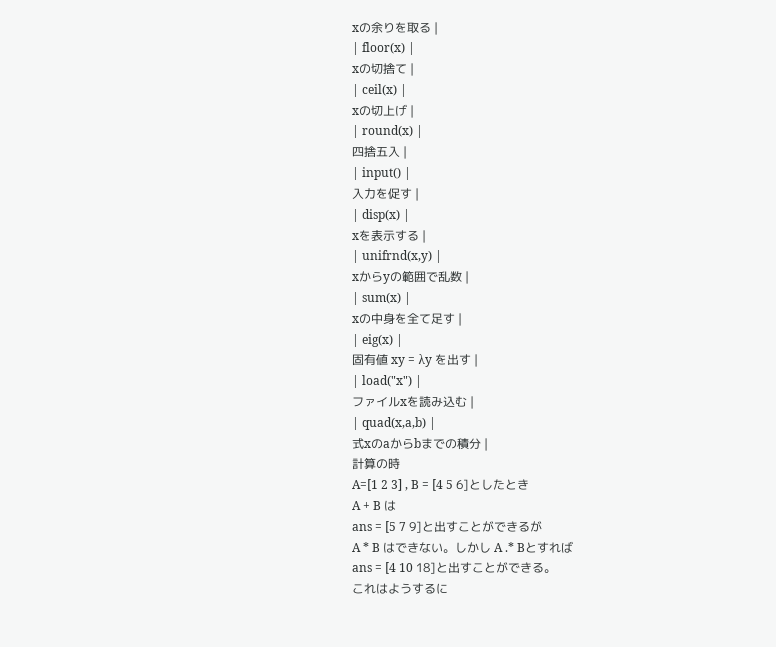xの余りを取る |
| floor(x) |
xの切捨て |
| ceil(x) |
xの切上げ |
| round(x) |
四捨五入 |
| input() |
入力を促す |
| disp(x) |
xを表示する |
| unifrnd(x,y) |
xからyの範囲で乱数 |
| sum(x) |
xの中身を全て足す |
| eig(x) |
固有値 xy = λy を出す |
| load("x") |
ファイルxを読み込む |
| quad(x,a,b) |
式xのaからbまでの積分 |
計算の時
A=[1 2 3] , B = [4 5 6]としたとき
A + B は
ans = [5 7 9]と出すことができるが
A * B はできない。しかし A .* Bとすれば
ans = [4 10 18]と出すことができる。
これはようするに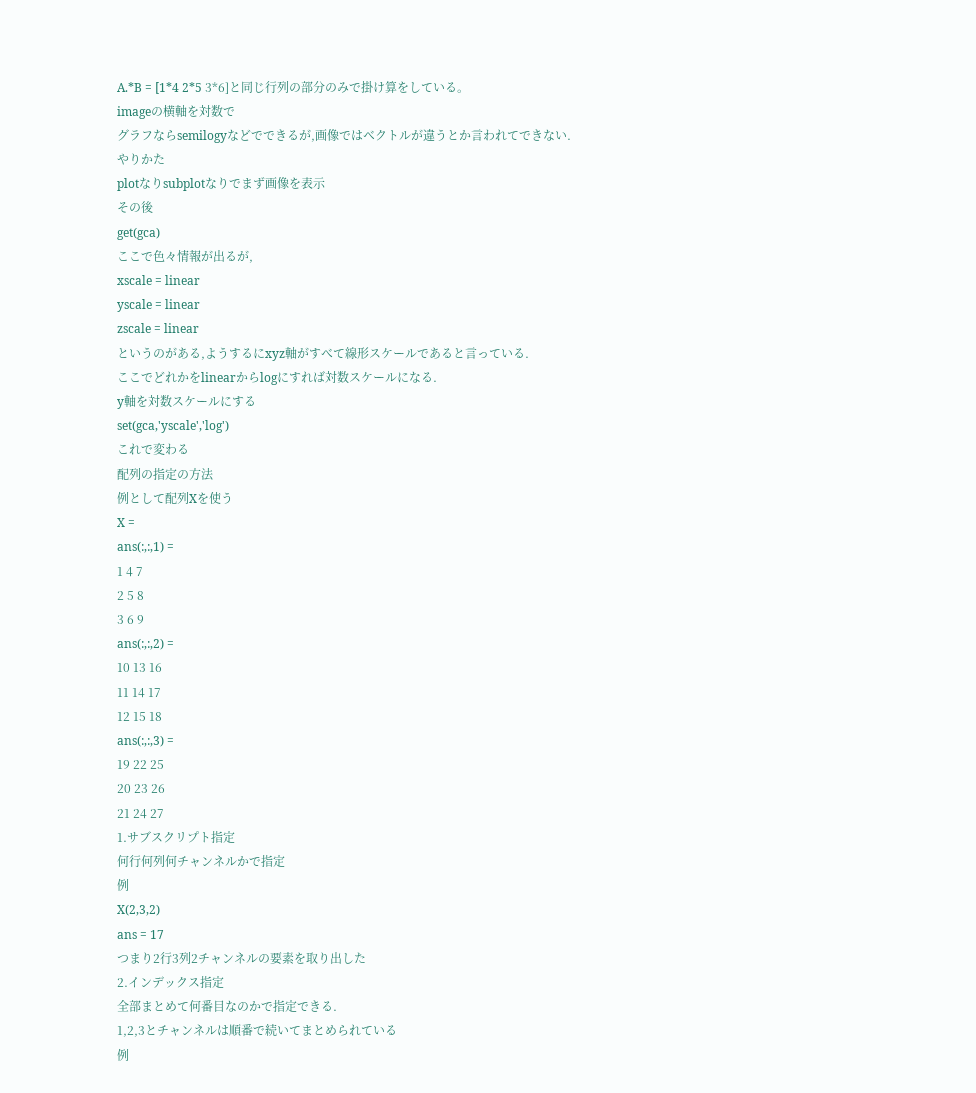A.*B = [1*4 2*5 3*6]と同じ行列の部分のみで掛け算をしている。
imageの横軸を対数で
グラフならsemilogyなどでできるが,画像ではベクトルが違うとか言われてできない.
やりかた
plotなりsubplotなりでまず画像を表示
その後
get(gca)
ここで色々情報が出るが,
xscale = linear
yscale = linear
zscale = linear
というのがある,ようするにxyz軸がすべて線形スケールであると言っている.
ここでどれかをlinearからlogにすれば対数スケールになる.
y軸を対数スケールにする
set(gca,'yscale','log')
これで変わる
配列の指定の方法
例として配列Xを使う
X =
ans(:,:,1) =
1 4 7
2 5 8
3 6 9
ans(:,:,2) =
10 13 16
11 14 17
12 15 18
ans(:,:,3) =
19 22 25
20 23 26
21 24 27
1.サブスクリプト指定
何行何列何チャンネルかで指定
例
X(2,3,2)
ans = 17
つまり2行3列2チャンネルの要素を取り出した
2.インデックス指定
全部まとめて何番目なのかで指定できる.
1,2,3とチャンネルは順番で続いてまとめられている
例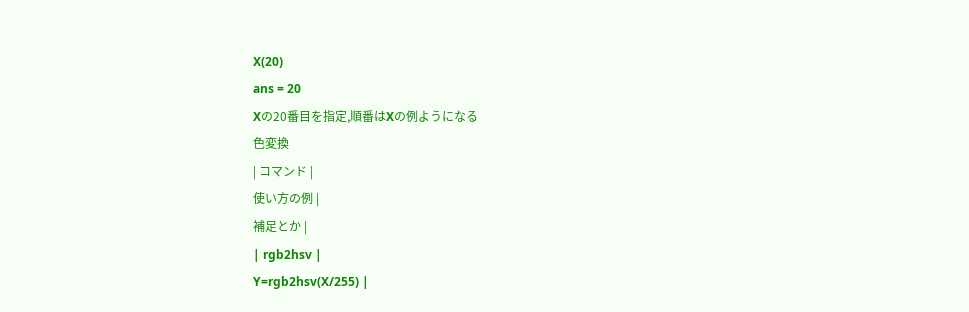X(20)
ans = 20
Xの20番目を指定,順番はXの例ようになる
色変換
| コマンド |
使い方の例 |
補足とか |
| rgb2hsv |
Y=rgb2hsv(X/255) |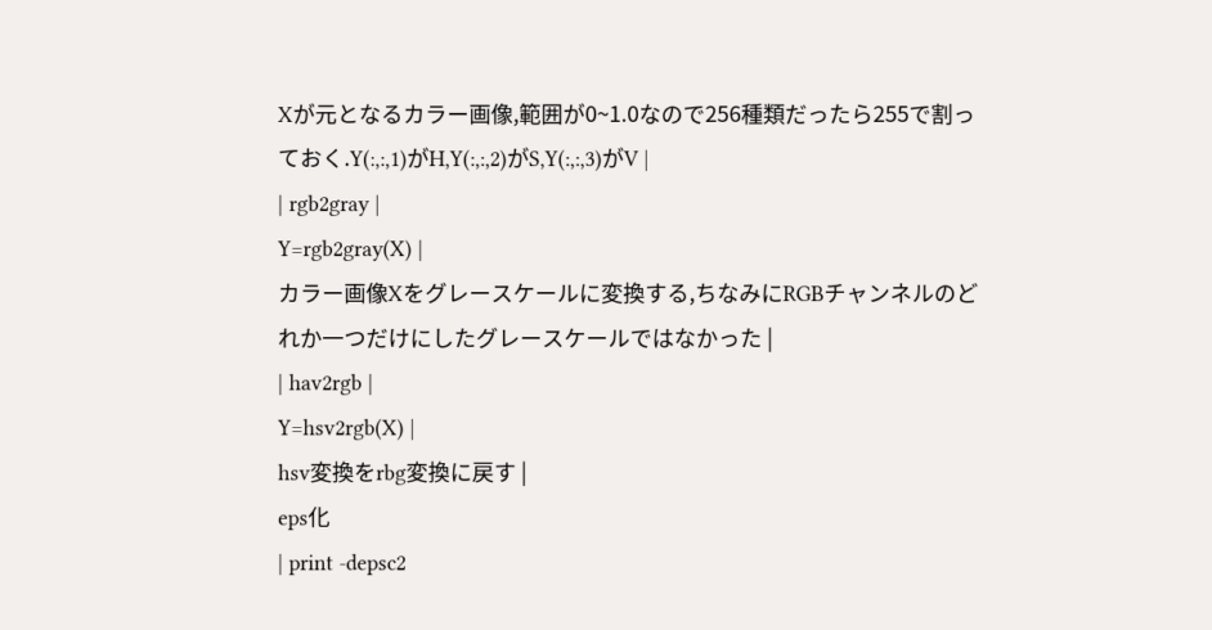Xが元となるカラー画像,範囲が0~1.0なので256種類だったら255で割っておく.Y(:,:,1)がH,Y(:,:,2)がS,Y(:,:,3)がV |
| rgb2gray |
Y=rgb2gray(X) |
カラー画像Xをグレースケールに変換する,ちなみにRGBチャンネルのどれか一つだけにしたグレースケールではなかった |
| hav2rgb |
Y=hsv2rgb(X) |
hsv変換をrbg変換に戻す |
eps化
| print -depsc2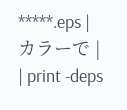*****.eps |
カラーで |
| print -deps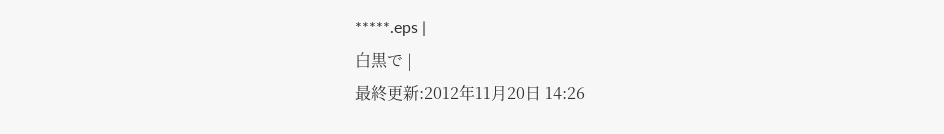*****.eps |
白黒で |
最終更新:2012年11月20日 14:26